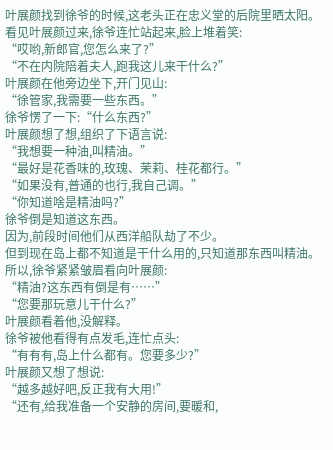叶展颜找到徐爷的时候,这老头正在忠义堂的后院里晒太阳。
看见叶展颜过来,徐爷连忙站起来,脸上堆着笑:
“哎哟,新郎官,您怎么来了?”
“不在内院陪着夫人,跑我这儿来干什么?”
叶展颜在他旁边坐下,开门见山:
“徐管家,我需要一些东西。”
徐爷愣了一下:“什么东西?”
叶展颜想了想,组织了下语言说:
“我想要一种油,叫精油。”
“最好是花香味的,玫瑰、茉莉、桂花都行。”
“如果没有,普通的也行,我自己调。”
“你知道啥是精油吗?”
徐爷倒是知道这东西。
因为,前段时间他们从西洋船队劫了不少。
但到现在岛上都不知道是干什么用的,只知道那东西叫精油。
所以,徐爷紧紧皱眉看向叶展颜:
“精油?这东西有倒是有……”
“您要那玩意儿干什么?”
叶展颜看着他,没解释。
徐爷被他看得有点发毛,连忙点头:
“有有有,岛上什么都有。您要多少?”
叶展颜又想了想说:
“越多越好吧,反正我有大用!”
“还有,给我准备一个安静的房间,要暖和,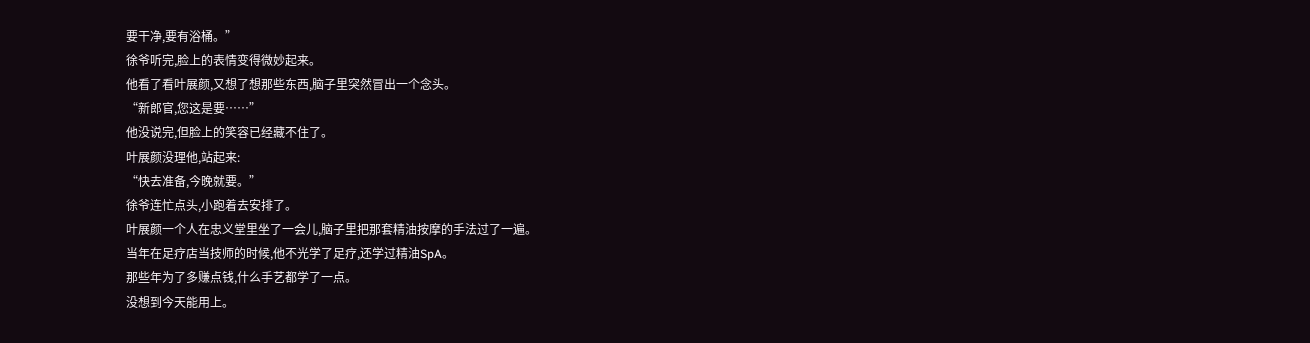要干净,要有浴桶。”
徐爷听完,脸上的表情变得微妙起来。
他看了看叶展颜,又想了想那些东西,脑子里突然冒出一个念头。
“新郎官,您这是要……”
他没说完,但脸上的笑容已经藏不住了。
叶展颜没理他,站起来:
“快去准备,今晚就要。”
徐爷连忙点头,小跑着去安排了。
叶展颜一个人在忠义堂里坐了一会儿,脑子里把那套精油按摩的手法过了一遍。
当年在足疗店当技师的时候,他不光学了足疗,还学过精油SpA。
那些年为了多赚点钱,什么手艺都学了一点。
没想到今天能用上。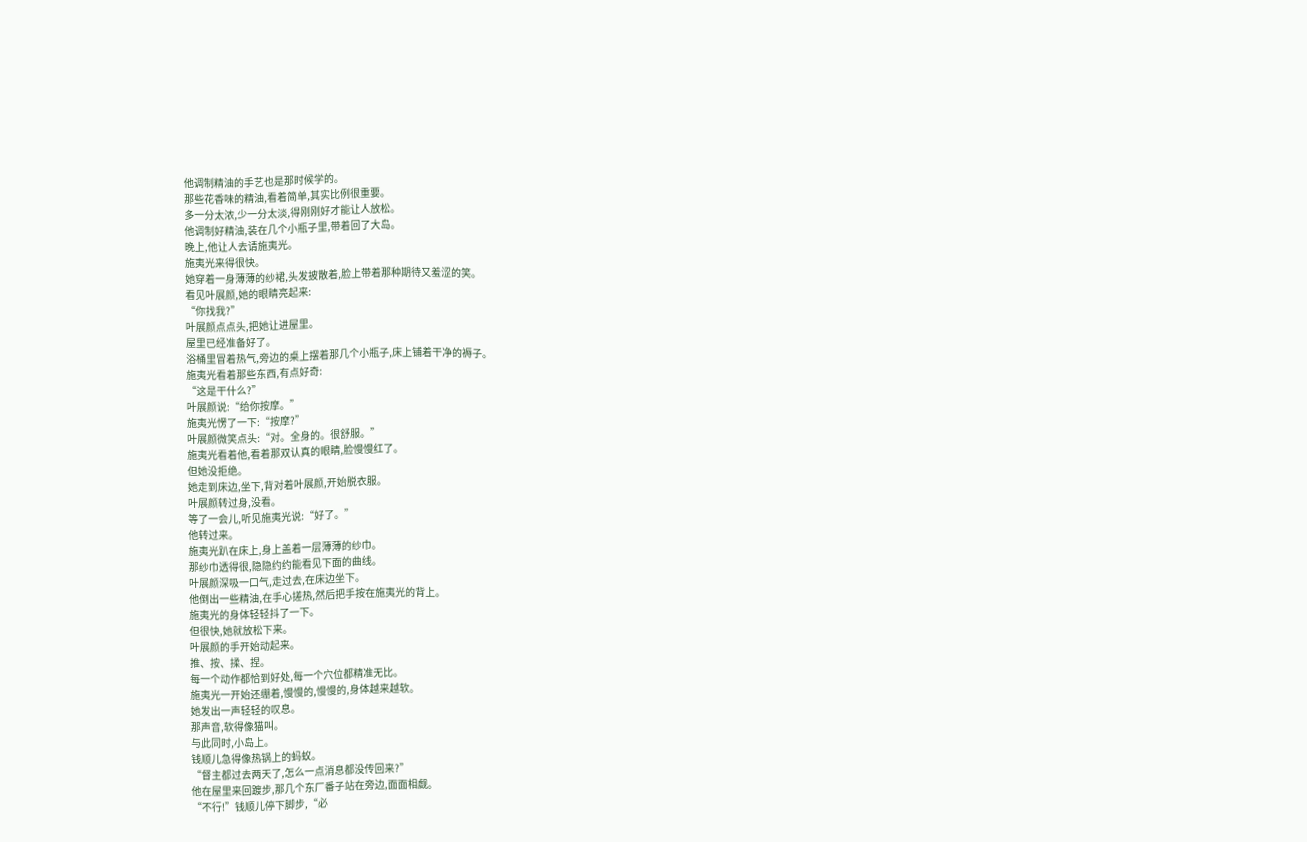他调制精油的手艺也是那时候学的。
那些花香味的精油,看着简单,其实比例很重要。
多一分太浓,少一分太淡,得刚刚好才能让人放松。
他调制好精油,装在几个小瓶子里,带着回了大岛。
晚上,他让人去请施夷光。
施夷光来得很快。
她穿着一身薄薄的纱裙,头发披散着,脸上带着那种期待又羞涩的笑。
看见叶展颜,她的眼睛亮起来:
“你找我?”
叶展颜点点头,把她让进屋里。
屋里已经准备好了。
浴桶里冒着热气,旁边的桌上摆着那几个小瓶子,床上铺着干净的褥子。
施夷光看着那些东西,有点好奇:
“这是干什么?”
叶展颜说:“给你按摩。”
施夷光愣了一下:“按摩?”
叶展颜微笑点头:“对。全身的。很舒服。”
施夷光看着他,看着那双认真的眼睛,脸慢慢红了。
但她没拒绝。
她走到床边,坐下,背对着叶展颜,开始脱衣服。
叶展颜转过身,没看。
等了一会儿,听见施夷光说:“好了。”
他转过来。
施夷光趴在床上,身上盖着一层薄薄的纱巾。
那纱巾透得很,隐隐约约能看见下面的曲线。
叶展颜深吸一口气,走过去,在床边坐下。
他倒出一些精油,在手心搓热,然后把手按在施夷光的背上。
施夷光的身体轻轻抖了一下。
但很快,她就放松下来。
叶展颜的手开始动起来。
推、按、揉、捏。
每一个动作都恰到好处,每一个穴位都精准无比。
施夷光一开始还绷着,慢慢的,慢慢的,身体越来越软。
她发出一声轻轻的叹息。
那声音,软得像猫叫。
与此同时,小岛上。
钱顺儿急得像热锅上的蚂蚁。
“督主都过去两天了,怎么一点消息都没传回来?”
他在屋里来回踱步,那几个东厂番子站在旁边,面面相觑。
“不行!”钱顺儿停下脚步,“必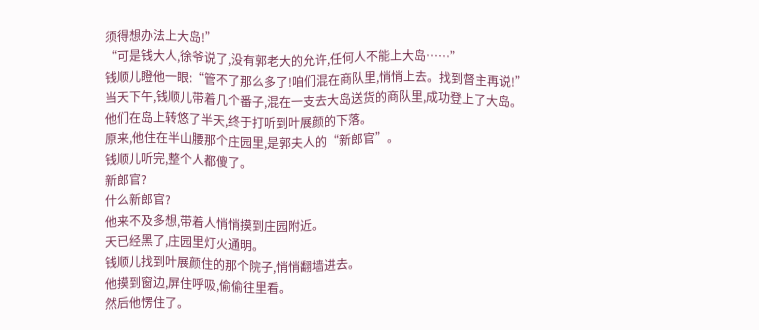须得想办法上大岛!”
“可是钱大人,徐爷说了,没有郭老大的允许,任何人不能上大岛……”
钱顺儿瞪他一眼:“管不了那么多了!咱们混在商队里,悄悄上去。找到督主再说!”
当天下午,钱顺儿带着几个番子,混在一支去大岛送货的商队里,成功登上了大岛。
他们在岛上转悠了半天,终于打听到叶展颜的下落。
原来,他住在半山腰那个庄园里,是郭夫人的“新郎官”。
钱顺儿听完,整个人都傻了。
新郎官?
什么新郎官?
他来不及多想,带着人悄悄摸到庄园附近。
天已经黑了,庄园里灯火通明。
钱顺儿找到叶展颜住的那个院子,悄悄翻墙进去。
他摸到窗边,屏住呼吸,偷偷往里看。
然后他愣住了。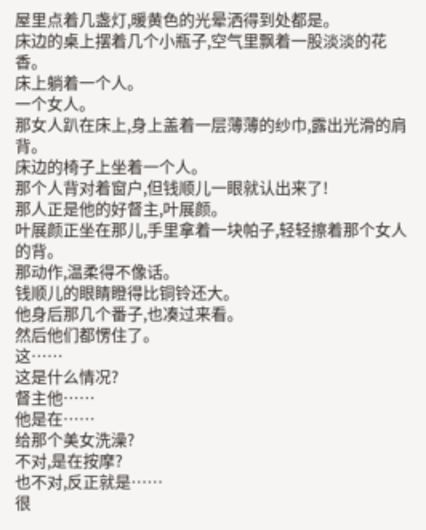屋里点着几盏灯,暖黄色的光晕洒得到处都是。
床边的桌上摆着几个小瓶子,空气里飘着一股淡淡的花香。
床上躺着一个人。
一个女人。
那女人趴在床上,身上盖着一层薄薄的纱巾,露出光滑的肩背。
床边的椅子上坐着一个人。
那个人背对着窗户,但钱顺儿一眼就认出来了!
那人正是他的好督主,叶展颜。
叶展颜正坐在那儿,手里拿着一块帕子,轻轻擦着那个女人的背。
那动作,温柔得不像话。
钱顺儿的眼睛瞪得比铜铃还大。
他身后那几个番子,也凑过来看。
然后他们都愣住了。
这……
这是什么情况?
督主他……
他是在……
给那个美女洗澡?
不对,是在按摩?
也不对,反正就是……
很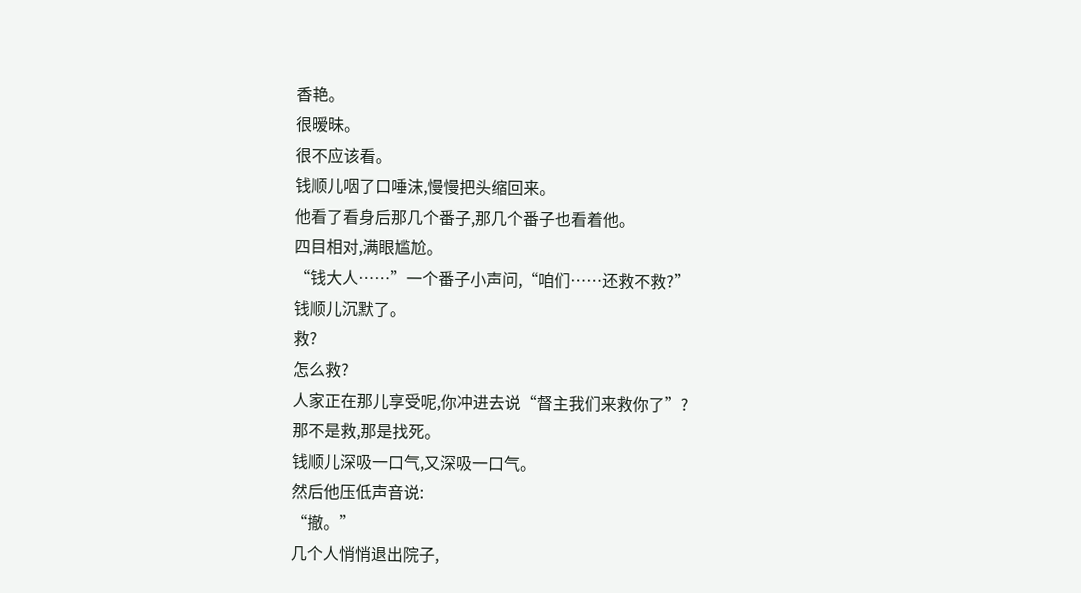香艳。
很暧昧。
很不应该看。
钱顺儿咽了口唾沫,慢慢把头缩回来。
他看了看身后那几个番子,那几个番子也看着他。
四目相对,满眼尴尬。
“钱大人……”一个番子小声问,“咱们……还救不救?”
钱顺儿沉默了。
救?
怎么救?
人家正在那儿享受呢,你冲进去说“督主我们来救你了”?
那不是救,那是找死。
钱顺儿深吸一口气,又深吸一口气。
然后他压低声音说:
“撤。”
几个人悄悄退出院子,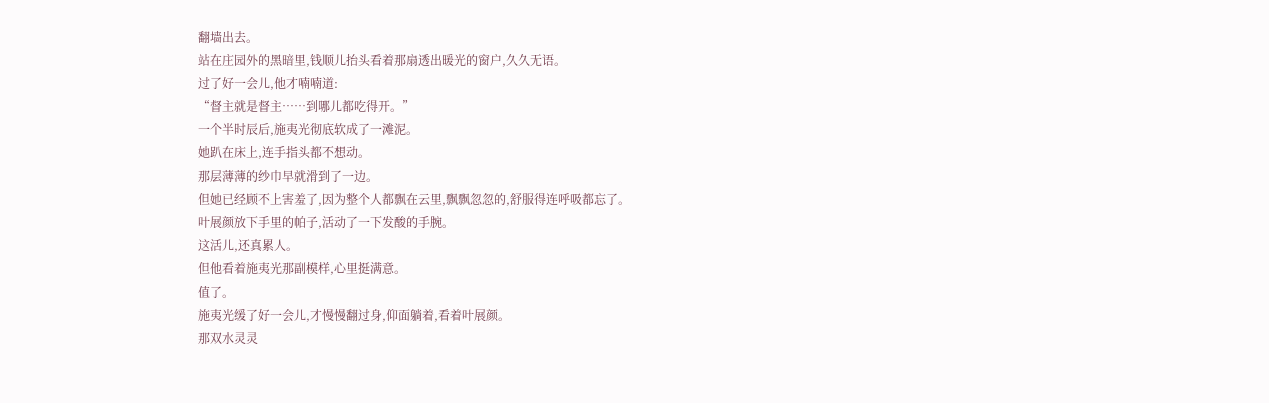翻墙出去。
站在庄园外的黑暗里,钱顺儿抬头看着那扇透出暖光的窗户,久久无语。
过了好一会儿,他才喃喃道:
“督主就是督主……到哪儿都吃得开。”
一个半时辰后,施夷光彻底软成了一滩泥。
她趴在床上,连手指头都不想动。
那层薄薄的纱巾早就滑到了一边。
但她已经顾不上害羞了,因为整个人都飘在云里,飘飘忽忽的,舒服得连呼吸都忘了。
叶展颜放下手里的帕子,活动了一下发酸的手腕。
这活儿,还真累人。
但他看着施夷光那副模样,心里挺满意。
值了。
施夷光缓了好一会儿,才慢慢翻过身,仰面躺着,看着叶展颜。
那双水灵灵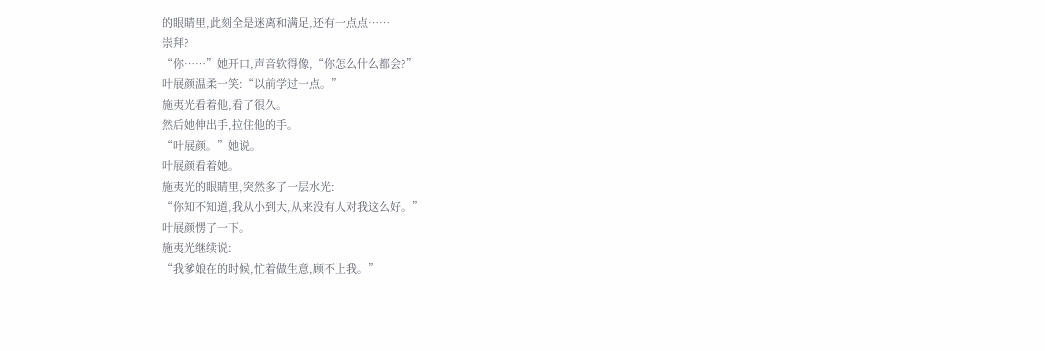的眼睛里,此刻全是迷离和满足,还有一点点……
崇拜?
“你……”她开口,声音软得像,“你怎么什么都会?”
叶展颜温柔一笑:“以前学过一点。”
施夷光看着他,看了很久。
然后她伸出手,拉住他的手。
“叶展颜。”她说。
叶展颜看着她。
施夷光的眼睛里,突然多了一层水光:
“你知不知道,我从小到大,从来没有人对我这么好。”
叶展颜愣了一下。
施夷光继续说:
“我爹娘在的时候,忙着做生意,顾不上我。”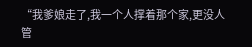“我爹娘走了,我一个人撑着那个家,更没人管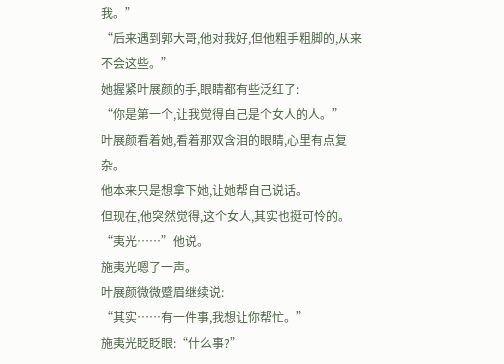我。”
“后来遇到郭大哥,他对我好,但他粗手粗脚的,从来不会这些。”
她握紧叶展颜的手,眼睛都有些泛红了:
“你是第一个,让我觉得自己是个女人的人。”
叶展颜看着她,看着那双含泪的眼睛,心里有点复杂。
他本来只是想拿下她,让她帮自己说话。
但现在,他突然觉得,这个女人,其实也挺可怜的。
“夷光……”他说。
施夷光嗯了一声。
叶展颜微微蹙眉继续说:
“其实……有一件事,我想让你帮忙。”
施夷光眨眨眼:“什么事?”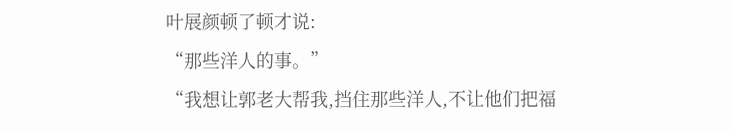叶展颜顿了顿才说:
“那些洋人的事。”
“我想让郭老大帮我,挡住那些洋人,不让他们把福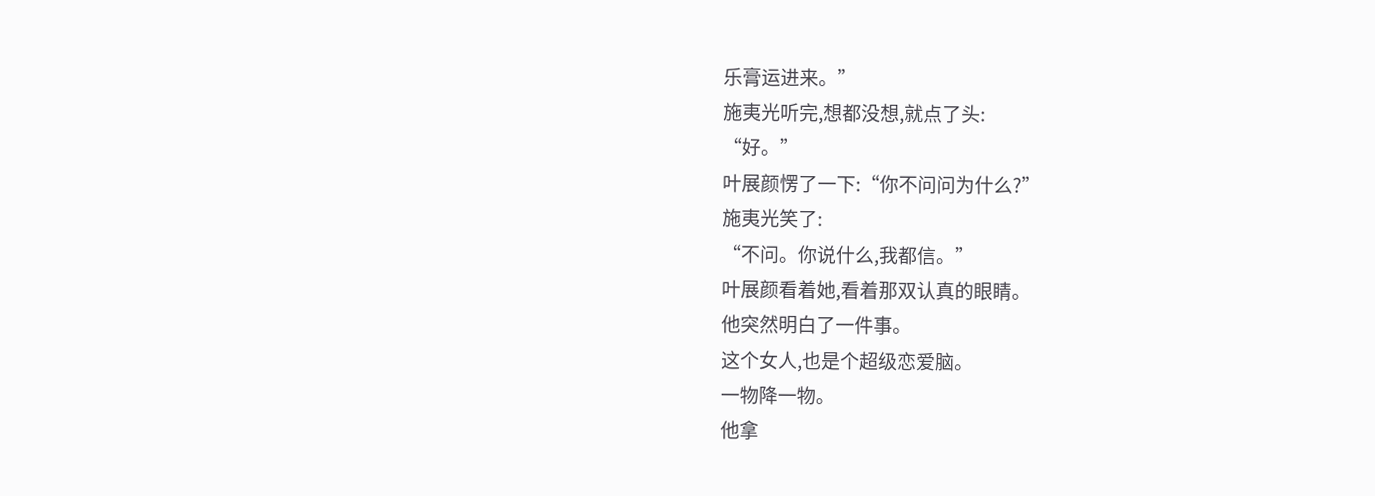乐膏运进来。”
施夷光听完,想都没想,就点了头:
“好。”
叶展颜愣了一下:“你不问问为什么?”
施夷光笑了:
“不问。你说什么,我都信。”
叶展颜看着她,看着那双认真的眼睛。
他突然明白了一件事。
这个女人,也是个超级恋爱脑。
一物降一物。
他拿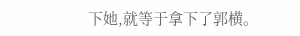下她,就等于拿下了郭横。